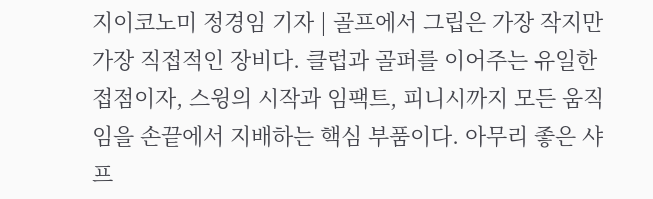지이코노미 정경임 기자 | 골프에서 그립은 가장 작지만 가장 직접적인 장비다. 클럽과 골퍼를 이어주는 유일한 접점이자, 스윙의 시작과 임팩트, 피니시까지 모든 움직임을 손끝에서 지배하는 핵심 부품이다. 아무리 좋은 샤프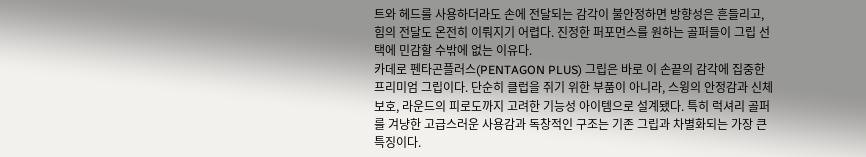트와 헤드를 사용하더라도 손에 전달되는 감각이 불안정하면 방향성은 흔들리고, 힘의 전달도 온전히 이뤄지기 어렵다. 진정한 퍼포먼스를 원하는 골퍼들이 그립 선택에 민감할 수밖에 없는 이유다.
카데로 펜타곤플러스(PENTAGON PLUS) 그립은 바로 이 손끝의 감각에 집중한 프리미엄 그립이다. 단순히 클럽을 쥐기 위한 부품이 아니라, 스윙의 안정감과 신체 보호, 라운드의 피로도까지 고려한 기능성 아이템으로 설계됐다. 특히 럭셔리 골퍼를 겨냥한 고급스러운 사용감과 독창적인 구조는 기존 그립과 차별화되는 가장 큰 특징이다.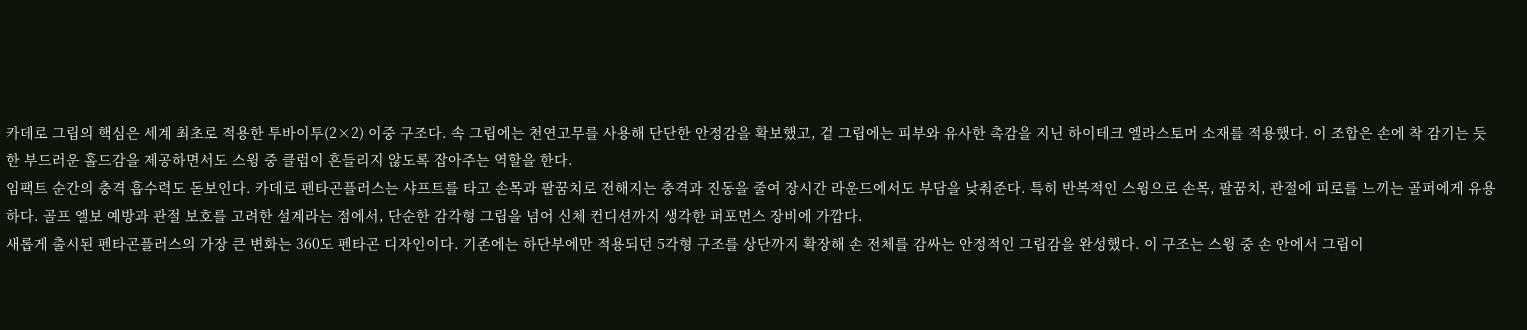카데로 그립의 핵심은 세계 최초로 적용한 투바이투(2×2) 이중 구조다. 속 그립에는 천연고무를 사용해 단단한 안정감을 확보했고, 겉 그립에는 피부와 유사한 촉감을 지닌 하이테크 엘라스토머 소재를 적용했다. 이 조합은 손에 착 감기는 듯한 부드러운 홀드감을 제공하면서도 스윙 중 클럽이 흔들리지 않도록 잡아주는 역할을 한다.
임팩트 순간의 충격 흡수력도 돋보인다. 카데로 펜타곤플러스는 샤프트를 타고 손목과 팔꿈치로 전해지는 충격과 진동을 줄여 장시간 라운드에서도 부담을 낮춰준다. 특히 반복적인 스윙으로 손목, 팔꿈치, 관절에 피로를 느끼는 골퍼에게 유용하다. 골프 엘보 예방과 관절 보호를 고려한 설계라는 점에서, 단순한 감각형 그립을 넘어 신체 컨디션까지 생각한 퍼포먼스 장비에 가깝다.
새롭게 출시된 펜타곤플러스의 가장 큰 변화는 360도 펜타곤 디자인이다. 기존에는 하단부에만 적용되던 5각형 구조를 상단까지 확장해 손 전체를 감싸는 안정적인 그립감을 완성했다. 이 구조는 스윙 중 손 안에서 그립이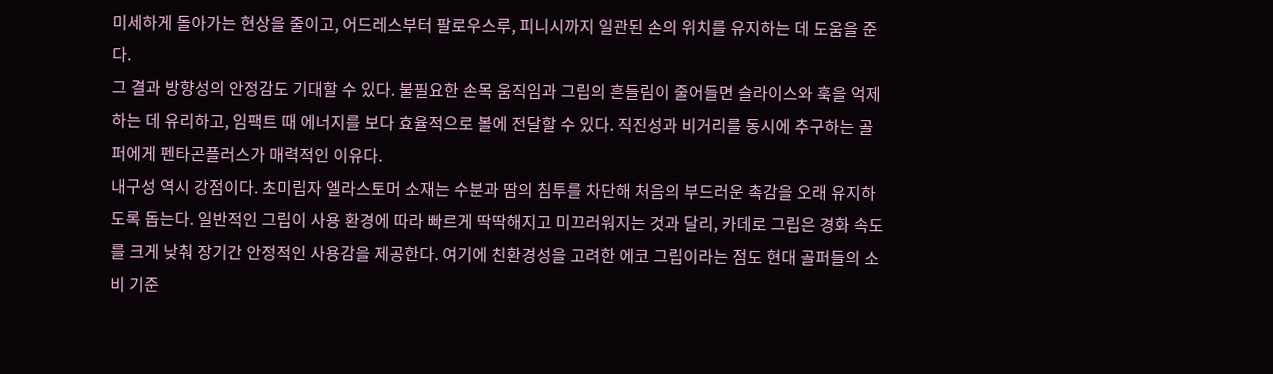미세하게 돌아가는 현상을 줄이고, 어드레스부터 팔로우스루, 피니시까지 일관된 손의 위치를 유지하는 데 도움을 준다.
그 결과 방향성의 안정감도 기대할 수 있다. 불필요한 손목 움직임과 그립의 흔들림이 줄어들면 슬라이스와 훅을 억제하는 데 유리하고, 임팩트 때 에너지를 보다 효율적으로 볼에 전달할 수 있다. 직진성과 비거리를 동시에 추구하는 골퍼에게 펜타곤플러스가 매력적인 이유다.
내구성 역시 강점이다. 초미립자 엘라스토머 소재는 수분과 땀의 침투를 차단해 처음의 부드러운 촉감을 오래 유지하도록 돕는다. 일반적인 그립이 사용 환경에 따라 빠르게 딱딱해지고 미끄러워지는 것과 달리, 카데로 그립은 경화 속도를 크게 낮춰 장기간 안정적인 사용감을 제공한다. 여기에 친환경성을 고려한 에코 그립이라는 점도 현대 골퍼들의 소비 기준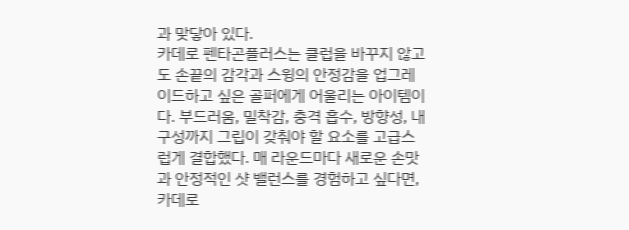과 맞닿아 있다.
카데로 펜타곤플러스는 클럽을 바꾸지 않고도 손끝의 감각과 스윙의 안정감을 업그레이드하고 싶은 골퍼에게 어울리는 아이템이다. 부드러움, 밀착감, 충격 흡수, 방향성, 내구성까지 그립이 갖춰야 할 요소를 고급스럽게 결합했다. 매 라운드마다 새로운 손맛과 안정적인 샷 밸런스를 경험하고 싶다면, 카데로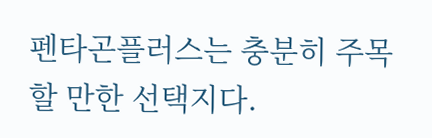펜타곤플러스는 충분히 주목할 만한 선택지다.